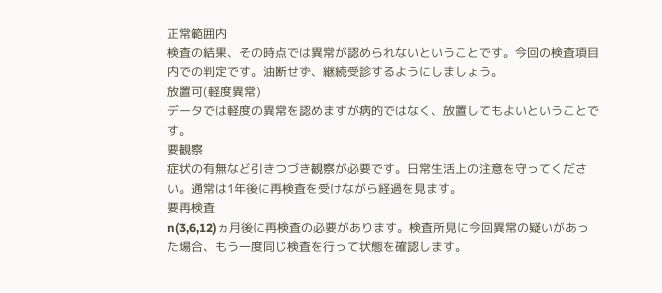正常範囲内
検査の結果、その時点では異常が認められないということです。今回の検査項目内での判定です。油断せず、継続受診するようにしましょう。
放置可(軽度異常)
データでは軽度の異常を認めますが病的ではなく、放置してもよいということです。
要観察
症状の有無など引きつづき観察が必要です。日常生活上の注意を守ってください。通常は1年後に再検査を受けながら経過を見ます。
要再検査
n(3,6,12)ヵ月後に再検査の必要があります。検査所見に今回異常の疑いがあった場合、もう一度同じ検査を行って状態を確認します。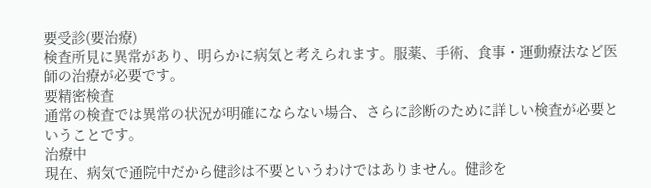要受診(要治療)
検査所見に異常があり、明らかに病気と考えられます。服薬、手術、食事・運動療法など医師の治療が必要です。
要精密検査
通常の検査では異常の状況が明確にならない場合、さらに診断のために詳しい検査が必要ということです。
治療中
現在、病気で通院中だから健診は不要というわけではありません。健診を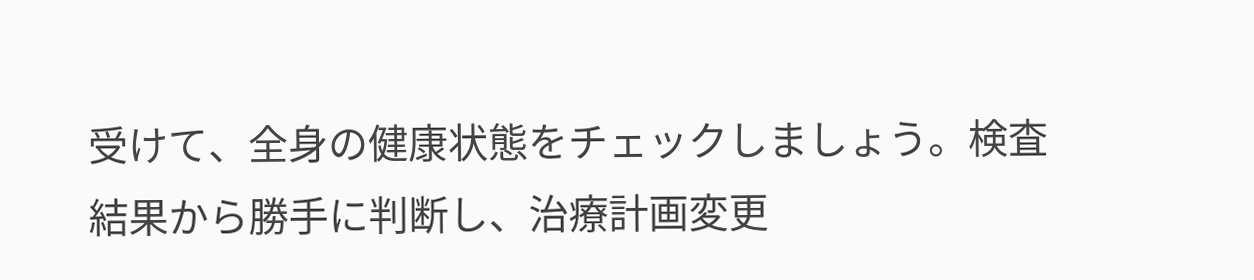受けて、全身の健康状態をチェックしましょう。検査結果から勝手に判断し、治療計画変更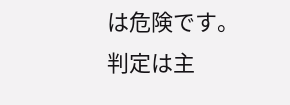は危険です。判定は主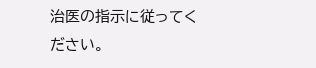治医の指示に従ってください。